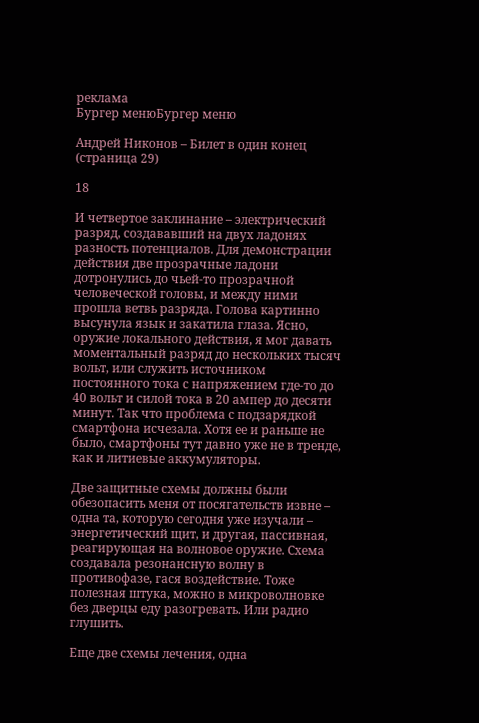реклама
Бургер менюБургер меню

Андрей Никонов – Билет в один конец (страница 29)

18

И четвертое заклинание – электрический разряд, создававший на двух ладонях разность потенциалов. Для демонстрации действия две прозрачные ладони дотронулись до чьей-то прозрачной человеческой головы, и между ними прошла ветвь разряда. Голова картинно высунула язык и закатила глаза. Ясно, оружие локального действия, я мог давать моментальный разряд до нескольких тысяч вольт, или служить источником постоянного тока с напряжением где-то до 40 вольт и силой тока в 20 ампер до десяти минут. Так что проблема с подзарядкой смартфона исчезала. Хотя ее и раньше не было, смартфоны тут давно уже не в тренде, как и литиевые аккумуляторы.

Две защитные схемы должны были обезопасить меня от посягательств извне – одна та, которую сегодня уже изучали – энергетический щит, и другая, пассивная, реагирующая на волновое оружие. Схема создавала резонансную волну в противофазе, гася воздействие. Тоже полезная штука, можно в микроволновке без дверцы еду разогревать. Или радио глушить.

Еще две схемы лечения, одна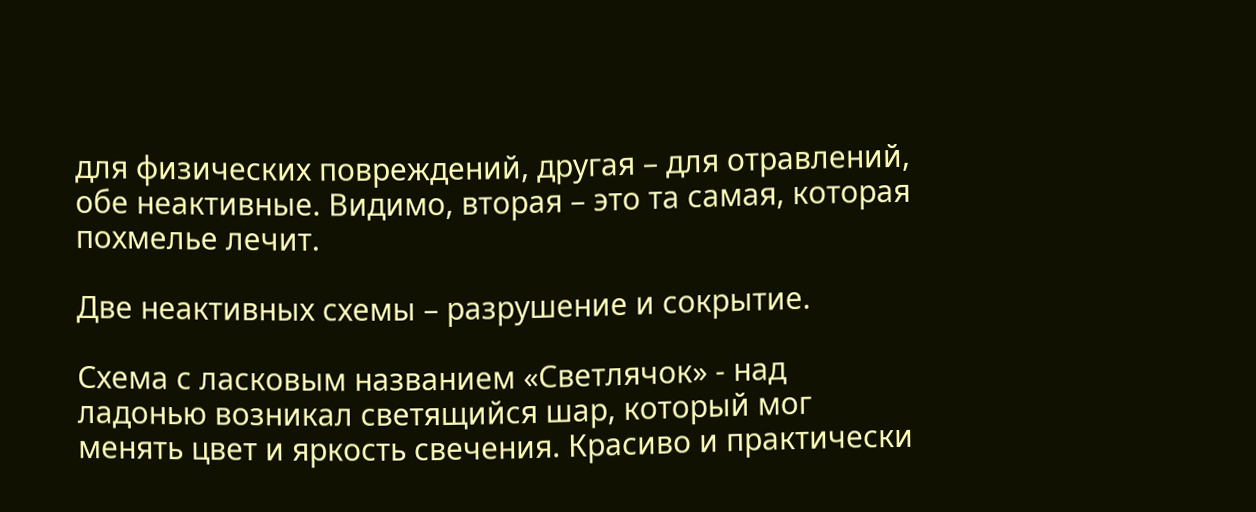для физических повреждений, другая – для отравлений, обе неактивные. Видимо, вторая – это та самая, которая похмелье лечит.

Две неактивных схемы – разрушение и сокрытие.

Схема с ласковым названием «Светлячок» - над ладонью возникал светящийся шар, который мог менять цвет и яркость свечения. Красиво и практически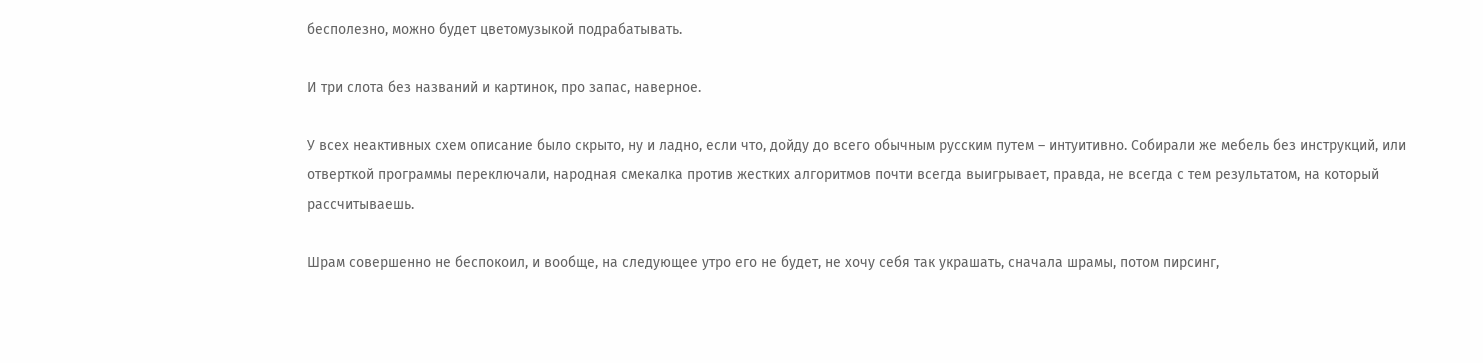бесполезно, можно будет цветомузыкой подрабатывать.

И три слота без названий и картинок, про запас, наверное.

У всех неактивных схем описание было скрыто, ну и ладно, если что, дойду до всего обычным русским путем – интуитивно. Собирали же мебель без инструкций, или отверткой программы переключали, народная смекалка против жестких алгоритмов почти всегда выигрывает, правда, не всегда с тем результатом, на который рассчитываешь.

Шрам совершенно не беспокоил, и вообще, на следующее утро его не будет, не хочу себя так украшать, сначала шрамы, потом пирсинг,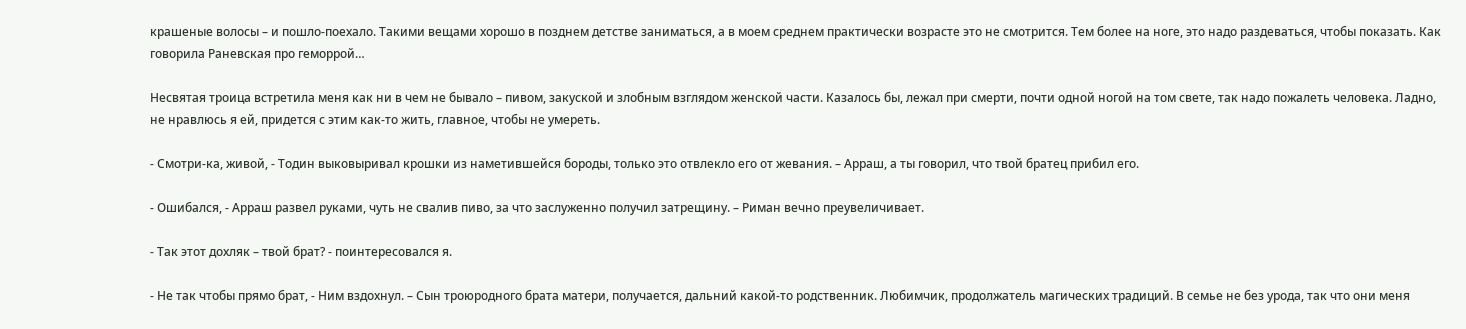крашеные волосы – и пошло-поехало. Такими вещами хорошо в позднем детстве заниматься, а в моем среднем практически возрасте это не смотрится. Тем более на ноге, это надо раздеваться, чтобы показать. Как говорила Раневская про геморрой…

Несвятая троица встретила меня как ни в чем не бывало – пивом, закуской и злобным взглядом женской части. Казалось бы, лежал при смерти, почти одной ногой на том свете, так надо пожалеть человека. Ладно, не нравлюсь я ей, придется с этим как-то жить, главное, чтобы не умереть.

- Смотри-ка, живой, - Тодин выковыривал крошки из наметившейся бороды, только это отвлекло его от жевания. – Арраш, а ты говорил, что твой братец прибил его.

- Ошибался, - Арраш развел руками, чуть не свалив пиво, за что заслуженно получил затрещину. – Риман вечно преувеличивает.

- Так этот дохляк – твой брат? - поинтересовался я.

- Не так чтобы прямо брат, - Ним вздохнул. – Сын троюродного брата матери, получается, дальний какой-то родственник. Любимчик, продолжатель магических традиций. В семье не без урода, так что они меня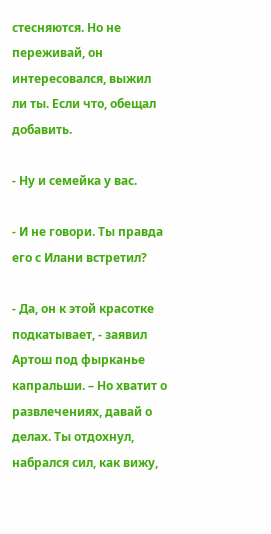стесняются. Но не переживай, он интересовался, выжил ли ты. Если что, обещал добавить.

- Ну и семейка у вас.

- И не говори. Ты правда его с Илани встретил?

- Да, он к этой красотке подкатывает, - заявил Артош под фырканье капральши. – Но хватит о развлечениях, давай о делах. Ты отдохнул, набрался сил, как вижу,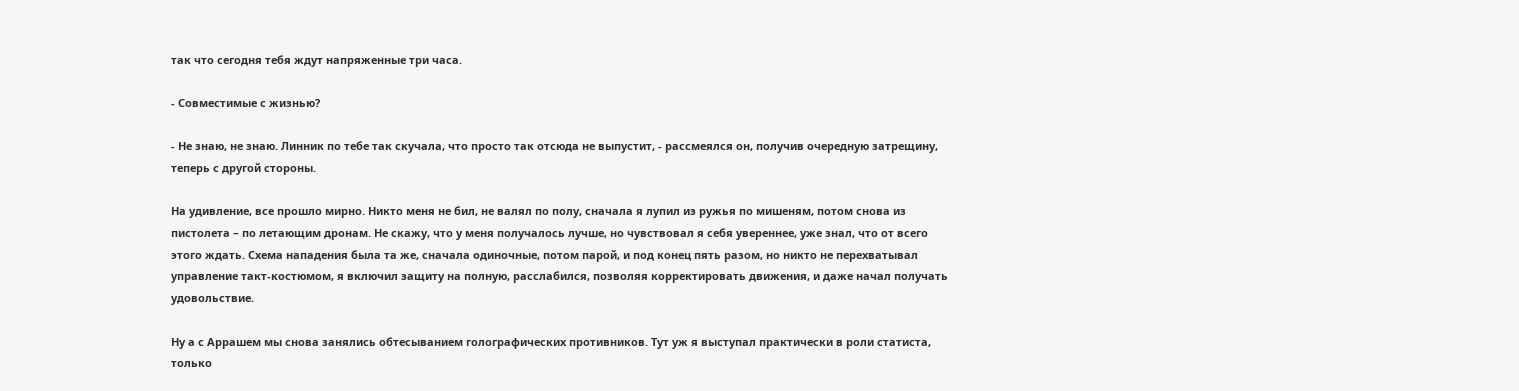так что сегодня тебя ждут напряженные три часа.

- Совместимые с жизнью?

- Не знаю, не знаю. Линник по тебе так скучала, что просто так отсюда не выпустит, - рассмеялся он, получив очередную затрещину, теперь с другой стороны.

На удивление, все прошло мирно. Никто меня не бил, не валял по полу, сначала я лупил из ружья по мишеням, потом снова из пистолета – по летающим дронам. Не скажу, что у меня получалось лучше, но чувствовал я себя увереннее, уже знал, что от всего этого ждать. Схема нападения была та же, сначала одиночные, потом парой, и под конец пять разом, но никто не перехватывал управление такт-костюмом, я включил защиту на полную, расслабился, позволяя корректировать движения, и даже начал получать удовольствие.

Ну а с Аррашем мы снова занялись обтесыванием голографических противников. Тут уж я выступал практически в роли статиста, только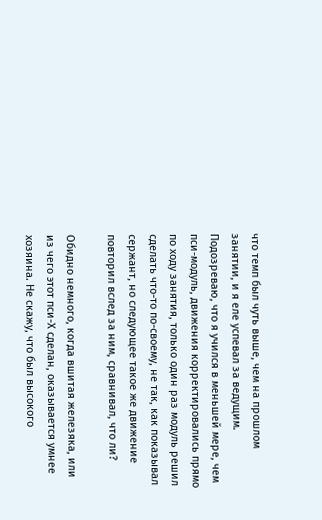что темп был чуть выше, чем на прошлом занятии, и я еле успевал за ведущим. Подозреваю, что я учился в меньшей мере, чем пси-модуль, движения корректировались прямо по ходу занятия, только один раз модуль решил сделать что-то по-своему, не так, как показывал сержант, но следующее такое же движение повторил вслед за ним, сравнивал, что ли?

Обидно немного, когда вшитая железяка, или из чего этот пси-Х сделан, оказывается умнее хозяина. Не скажу, что был высокого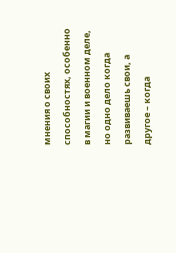мнения о своих способностях, особенно в магии и военном деле, но одно дело когда развиваешь свои, а другое – когда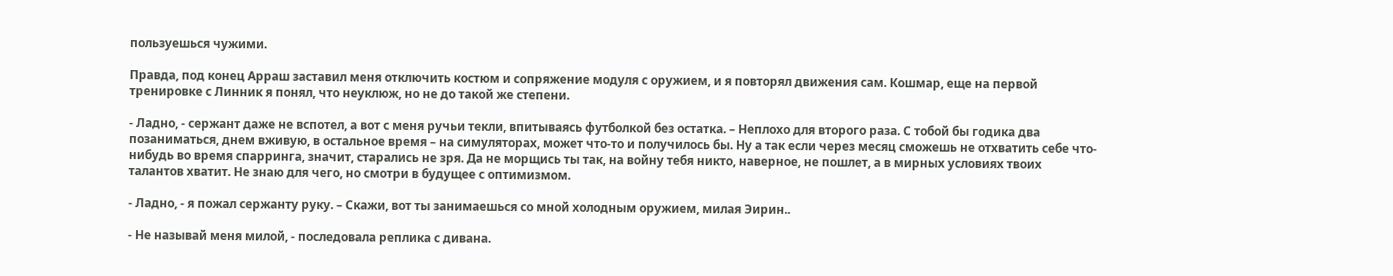пользуешься чужими.

Правда, под конец Арраш заставил меня отключить костюм и сопряжение модуля с оружием, и я повторял движения сам. Кошмар, еще на первой тренировке с Линник я понял, что неуклюж, но не до такой же степени.

- Ладно, - сержант даже не вспотел, а вот с меня ручьи текли, впитываясь футболкой без остатка. – Неплохо для второго раза. С тобой бы годика два позаниматься, днем вживую, в остальное время – на симуляторах, может что-то и получилось бы. Ну а так если через месяц сможешь не отхватить себе что-нибудь во время спарринга, значит, старались не зря. Да не морщись ты так, на войну тебя никто, наверное, не пошлет, а в мирных условиях твоих талантов хватит. Не знаю для чего, но смотри в будущее с оптимизмом.

- Ладно, - я пожал сержанту руку. – Скажи, вот ты занимаешься со мной холодным оружием, милая Эирин..

- Не называй меня милой, - последовала реплика с дивана.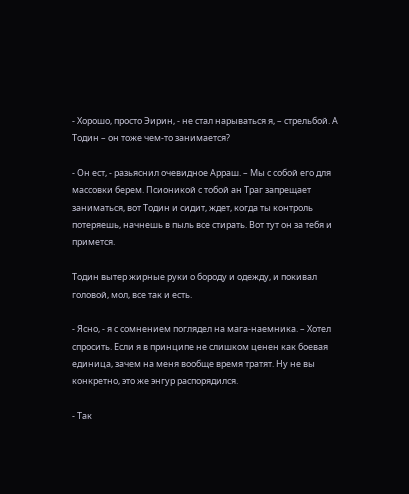- Хорошо, просто Эирин, - не стал нарываться я, – стрельбой. А Тодин – он тоже чем-то занимается?

- Он ест, - разьяснил очевидное Арраш. – Мы с собой его для массовки берем. Псионикой с тобой ан Траг запрещает заниматься, вот Тодин и сидит, ждет, когда ты контроль потеряешь, начнешь в пыль все стирать. Вот тут он за тебя и примется.

Тодин вытер жирные руки о бороду и одежду, и покивал головой, мол, все так и есть.

- Ясно, - я с сомнением поглядел на мага-наемника. – Хотел спросить. Если я в принципе не слишком ценен как боевая единица, зачем на меня вообще время тратят. Ну не вы конкретно, это же энгур распорядился.

- Так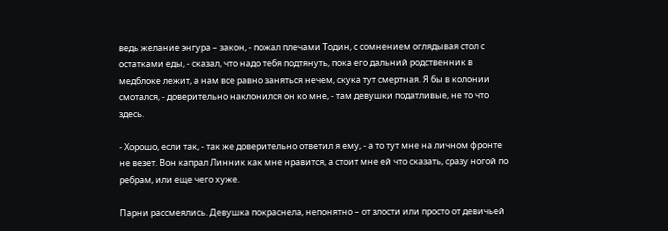ведь желание энгура – закон, - пожал плечами Тодин, с сомнением оглядывая стол с остатками еды, - сказал, что надо тебя подтянуть, пока его дальний родственник в медблоке лежит, а нам все равно заняться нечем, скука тут смертная. Я бы в колонии смотался, - доверительно наклонился он ко мне, - там девушки податливые, не то что здесь.

- Хорошо, если так, - так же доверительно ответил я ему, - а то тут мне на личном фронте не везет. Вон капрал Линник как мне нравится, а стоит мне ей что сказать, сразу ногой по ребрам, или еще чего хуже.

Парни рассмеялись. Девушка покраснела, непонятно – от злости или просто от девичьей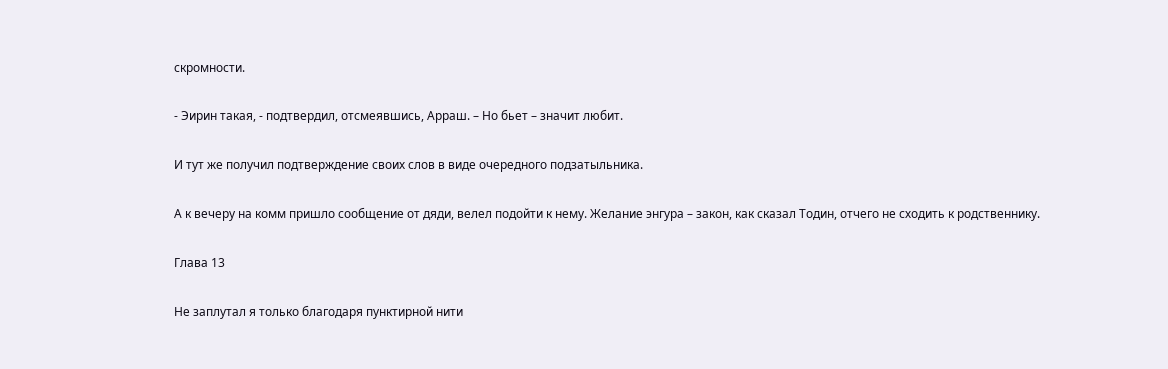скромности.

- Эирин такая, - подтвердил, отсмеявшись, Арраш. – Но бьет – значит любит.

И тут же получил подтверждение своих слов в виде очередного подзатыльника.

А к вечеру на комм пришло сообщение от дяди, велел подойти к нему. Желание энгура – закон, как сказал Тодин, отчего не сходить к родственнику.

Глава 13

Не заплутал я только благодаря пунктирной нити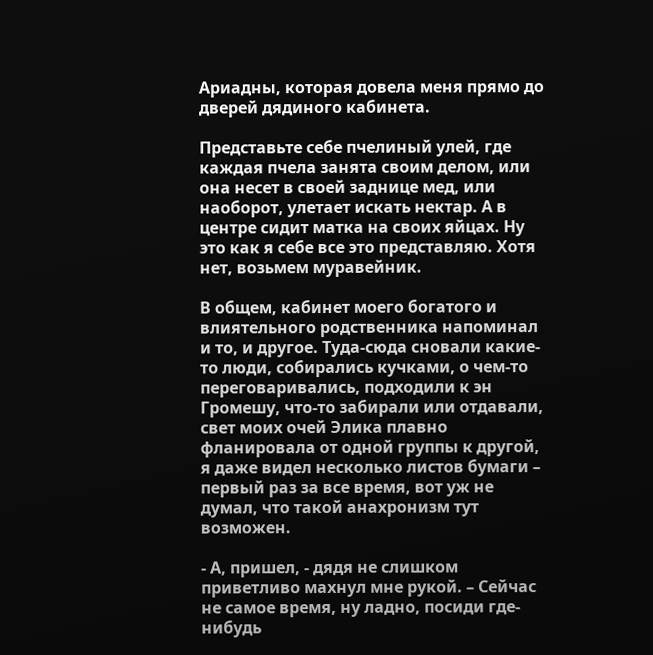Ариадны, которая довела меня прямо до дверей дядиного кабинета.

Представьте себе пчелиный улей, где каждая пчела занята своим делом, или она несет в своей заднице мед, или наоборот, улетает искать нектар. А в центре сидит матка на своих яйцах. Ну это как я себе все это представляю. Хотя нет, возьмем муравейник.

В общем, кабинет моего богатого и влиятельного родственника напоминал и то, и другое. Туда-сюда сновали какие-то люди, собирались кучками, о чем-то переговаривались, подходили к эн Громешу, что-то забирали или отдавали, свет моих очей Элика плавно фланировала от одной группы к другой, я даже видел несколько листов бумаги – первый раз за все время, вот уж не думал, что такой анахронизм тут возможен.

- А, пришел, - дядя не слишком приветливо махнул мне рукой. – Сейчас не самое время, ну ладно, посиди где-нибудь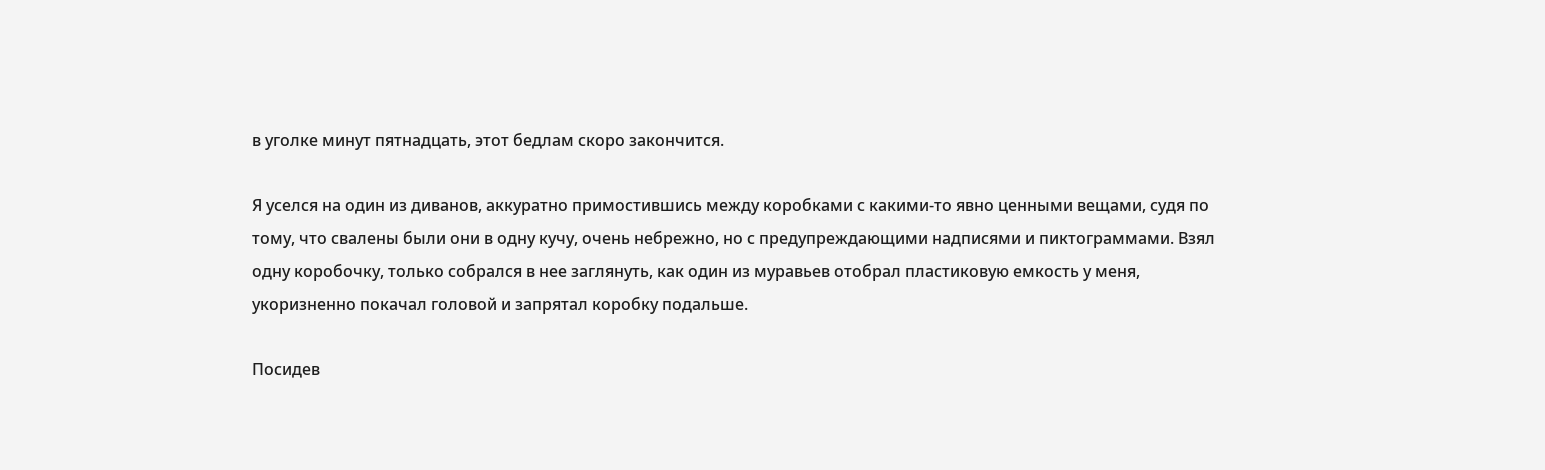в уголке минут пятнадцать, этот бедлам скоро закончится.

Я уселся на один из диванов, аккуратно примостившись между коробками с какими-то явно ценными вещами, судя по тому, что свалены были они в одну кучу, очень небрежно, но с предупреждающими надписями и пиктограммами. Взял одну коробочку, только собрался в нее заглянуть, как один из муравьев отобрал пластиковую емкость у меня, укоризненно покачал головой и запрятал коробку подальше.

Посидев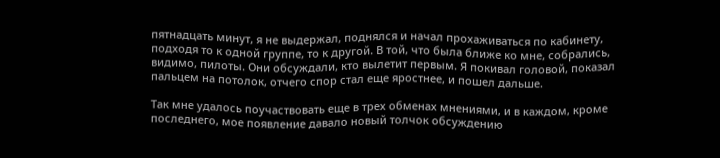пятнадцать минут, я не выдержал, поднялся и начал прохаживаться по кабинету, подходя то к одной группе, то к другой. В той, что была ближе ко мне, собрались, видимо, пилоты. Они обсуждали, кто вылетит первым. Я покивал головой, показал пальцем на потолок, отчего спор стал еще яростнее, и пошел дальше.

Так мне удалось поучаствовать еще в трех обменах мнениями, и в каждом, кроме последнего, мое появление давало новый толчок обсуждению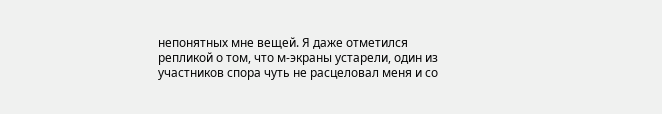непонятных мне вещей. Я даже отметился репликой о том, что м-экраны устарели, один из участников спора чуть не расцеловал меня и со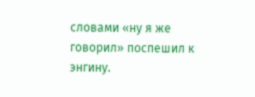словами «ну я же говорил» поспешил к энгину.